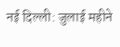नई दिल्ली: जुलाई महीने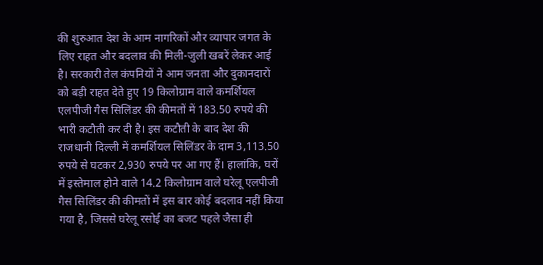की शुरुआत देश के आम नागरिकों और व्यापार जगत के लिए राहत और बदलाव की मिली-जुली खबरें लेकर आई है। सरकारी तेल कंपनियों ने आम जनता और दुकानदारों को बड़ी राहत देते हुए 19 किलोग्राम वाले कमर्शियल एलपीजी गैस सिलिंडर की कीमतों में 183.50 रुपये की भारी कटौती कर दी है। इस कटौती के बाद देश की राजधानी दिल्ली में कमर्शियल सिलिंडर के दाम 3,113.50 रुपये से घटकर 2,930 रुपये पर आ गए हैं। हालांकि, घरों में इस्तेमाल होने वाले 14.2 किलोग्राम वाले घरेलू एलपीजी गैस सिलिंडर की कीमतों में इस बार कोई बदलाव नहीं किया गया है, जिससे घरेलू रसोई का बजट पहले जैसा ही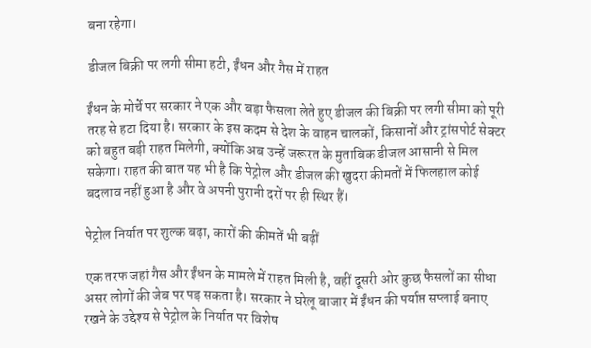बना रहेगा।

डीजल बिक्री पर लगी सीमा हटी, ईंधन और गैस में राहत

ईंधन के मोर्चे पर सरकार ने एक और बड़ा फैसला लेते हुए डीजल की बिक्री पर लगी सीमा को पूरी तरह से हटा दिया है। सरकार के इस कदम से देश के वाहन चालकों, किसानों और ट्रांसपोर्ट सेक्टर को बहुत बड़ी राहत मिलेगी, क्योंकि अब उन्हें जरूरत के मुताबिक डीजल आसानी से मिल सकेगा। राहत की बात यह भी है कि पेट्रोल और डीजल की खुदरा कीमतों में फिलहाल कोई बदलाव नहीं हुआ है और वे अपनी पुरानी दरों पर ही स्थिर हैं।

पेट्रोल निर्यात पर शुल्क बढ़ा, कारों की कीमतें भी बढ़ीं

एक तरफ जहां गैस और ईंधन के मामले में राहत मिली है, वहीं दूसरी ओर कुछ फैसलों का सीधा असर लोगों की जेब पर पड़ सकता है। सरकार ने घरेलू बाजार में ईंधन की पर्याप्त सप्लाई बनाए रखने के उद्देश्य से पेट्रोल के निर्यात पर विशेष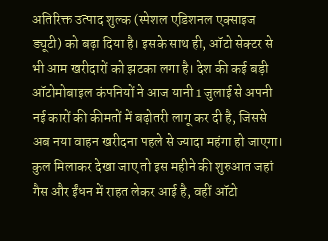अतिरिक्त उत्पाद शुल्क (स्पेशल एडिशनल एक्साइज ड्यूटी) को बढ़ा दिया है। इसके साथ ही, ऑटो सेक्टर से भी आम खरीदारों को झटका लगा है। देश की कई बड़ी ऑटोमोबाइल कंपनियों ने आज यानी 1 जुलाई से अपनी नई कारों की कीमतों में बढ़ोतरी लागू कर दी है, जिससे अब नया वाहन खरीदना पहले से ज्यादा महंगा हो जाएगा। कुल मिलाकर देखा जाए तो इस महीने की शुरुआत जहां गैस और ईंधन में राहत लेकर आई है, वहीं ऑटो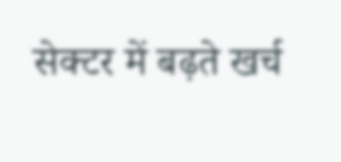सेक्टर में बढ़ते खर्च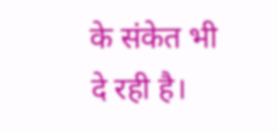के संकेत भी दे रही है।